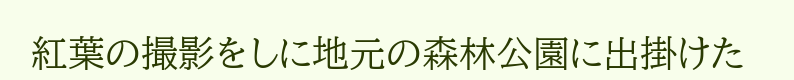紅葉の撮影をしに地元の森林公園に出掛けた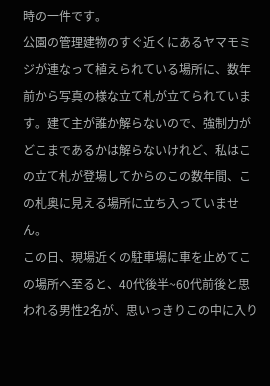時の一件です。
公園の管理建物のすぐ近くにあるヤマモミジが連なって植えられている場所に、数年前から写真の様な立て札が立てられています。建て主が誰か解らないので、強制力がどこまであるかは解らないけれど、私はこの立て札が登場してからのこの数年間、この札奥に見える場所に立ち入っていません。
この日、現場近くの駐車場に車を止めてこの場所へ至ると、40代後半~60代前後と思われる男性2名が、思いっきりこの中に入り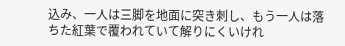込み、一人は三脚を地面に突き刺し、もう一人は落ちた紅葉で覆われていて解りにくいけれ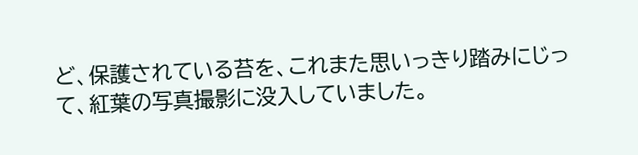ど、保護されている苔を、これまた思いっきり踏みにじって、紅葉の写真撮影に没入していました。